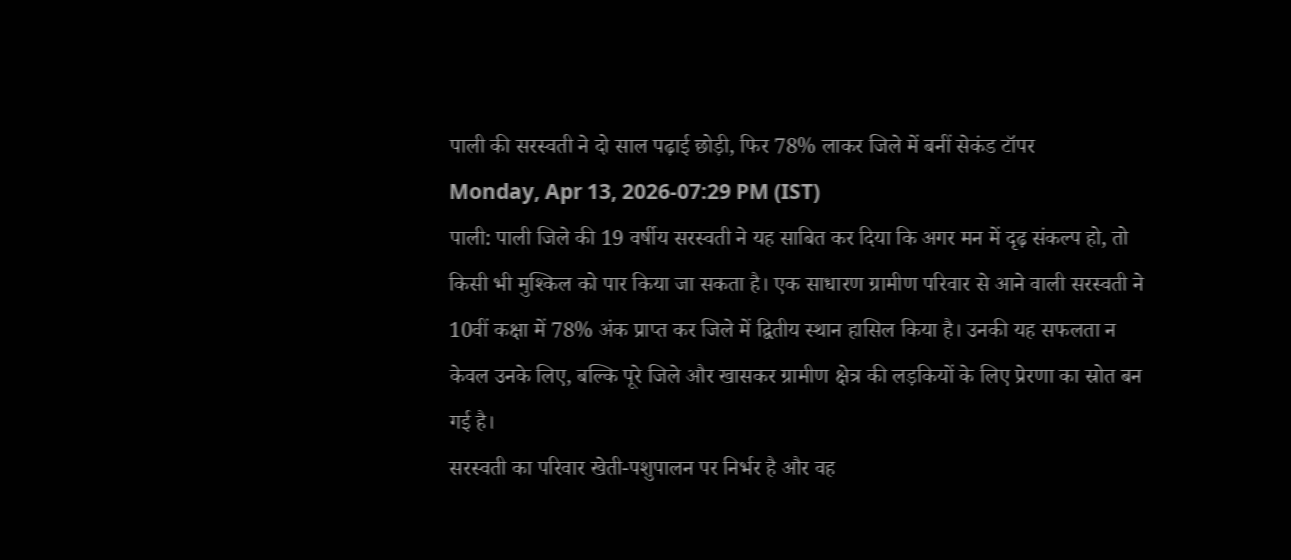पाली की सरस्वती ने दो साल पढ़ाई छोड़ी, फिर 78% लाकर जिले में बनीं सेकंड टॉपर
Monday, Apr 13, 2026-07:29 PM (IST)
पाली: पाली जिले की 19 वर्षीय सरस्वती ने यह साबित कर दिया कि अगर मन में दृढ़ संकल्प हो, तो किसी भी मुश्किल को पार किया जा सकता है। एक साधारण ग्रामीण परिवार से आने वाली सरस्वती ने 10वीं कक्षा में 78% अंक प्राप्त कर जिले में द्वितीय स्थान हासिल किया है। उनकी यह सफलता न केवल उनके लिए, बल्कि पूरे जिले और खासकर ग्रामीण क्षेत्र की लड़कियों के लिए प्रेरणा का स्रोत बन गई है।
सरस्वती का परिवार खेती-पशुपालन पर निर्भर है और वह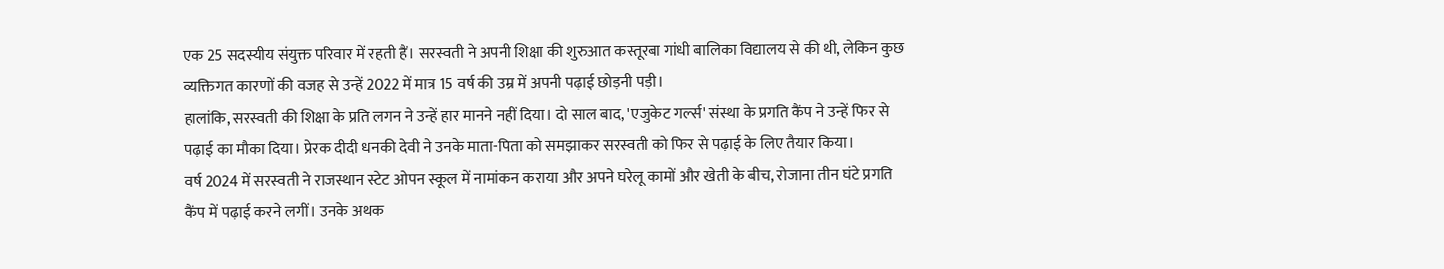एक 25 सदस्यीय संयुक्त परिवार में रहती हैं। सरस्वती ने अपनी शिक्षा की शुरुआत कस्तूरबा गांधी बालिका विद्यालय से की थी, लेकिन कुछ व्यक्तिगत कारणों की वजह से उन्हें 2022 में मात्र 15 वर्ष की उम्र में अपनी पढ़ाई छोड़नी पड़ी।
हालांकि, सरस्वती की शिक्षा के प्रति लगन ने उन्हें हार मानने नहीं दिया। दो साल बाद, 'एजुकेट गर्ल्स' संस्था के प्रगति कैंप ने उन्हें फिर से पढ़ाई का मौका दिया। प्रेरक दीदी धनकी देवी ने उनके माता-पिता को समझाकर सरस्वती को फिर से पढ़ाई के लिए तैयार किया।
वर्ष 2024 में सरस्वती ने राजस्थान स्टेट ओपन स्कूल में नामांकन कराया और अपने घरेलू कामों और खेती के बीच, रोजाना तीन घंटे प्रगति कैंप में पढ़ाई करने लगीं। उनके अथक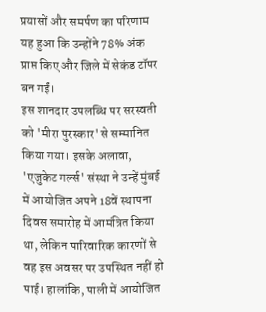प्रयासों और समर्पण का परिणाम यह हुआ कि उन्होंने 78% अंक प्राप्त किए और जिले में सेकंड टॉपर बन गईं।
इस शानदार उपलब्धि पर सरस्वती को 'मीरा पुरस्कार' से सम्मानित किया गया। इसके अलावा, 'एजुकेट गर्ल्स' संस्था ने उन्हें मुंबई में आयोजित अपने 18वें स्थापना दिवस समारोह में आमंत्रित किया था, लेकिन पारिवारिक कारणों से वह इस अवसर पर उपस्थित नहीं हो पाई। हालांकि, पाली में आयोजित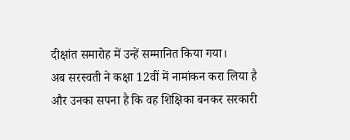दीक्षांत समारोह में उन्हें सम्मानित किया गया।
अब सरस्वती ने कक्षा 12वीं में नामांकन करा लिया है और उनका सपना है कि वह शिक्षिका बनकर सरकारी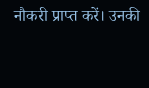नौकरी प्राप्त करें। उनकी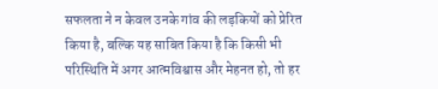सफलता ने न केवल उनके गांव की लड़कियों को प्रेरित किया है, बल्कि यह साबित किया है कि किसी भी परिस्थिति में अगर आत्मविश्वास और मेहनत हो, तो हर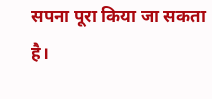सपना पूरा किया जा सकता है।